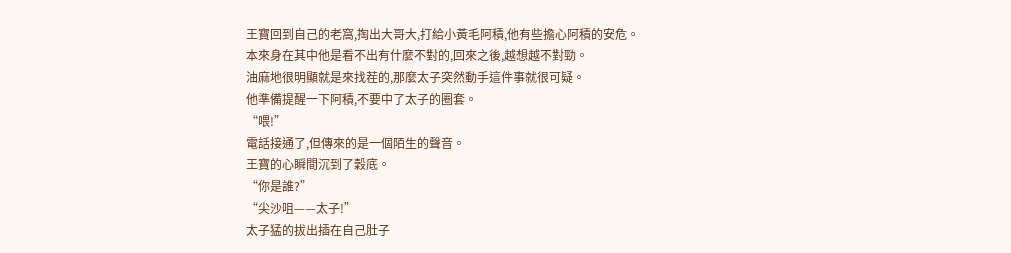王寶回到自己的老窩,掏出大哥大,打給小黃毛阿積,他有些擔心阿積的安危。
本來身在其中他是看不出有什麼不對的,回來之後,越想越不對勁。
油麻地很明顯就是來找茬的,那麼太子突然動手這件事就很可疑。
他準備提醒一下阿積,不要中了太子的圈套。
“喂!”
電話接通了,但傳來的是一個陌生的聲音。
王寶的心瞬間沉到了穀底。
“你是誰?”
“尖沙咀——太子!”
太子猛的拔出插在自己肚子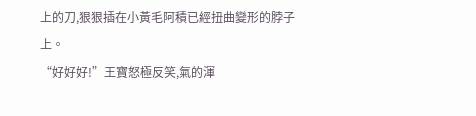上的刀,狠狠插在小黃毛阿積已經扭曲變形的脖子上。
“好好好!”王寶怒極反笑,氣的渾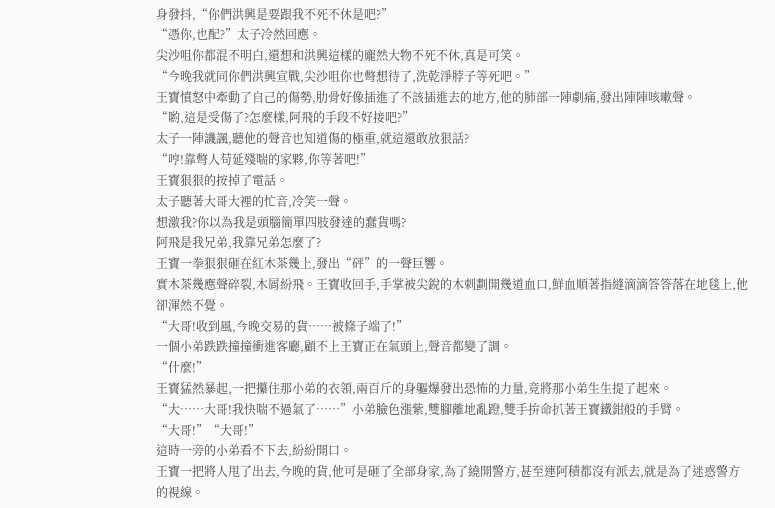身發抖,“你們洪興是要跟我不死不休是吧?”
“憑你,也配?”太子冷然回應。
尖沙咀你都混不明白,還想和洪興這樣的龐然大物不死不休,真是可笑。
“今晚我就同你們洪興宣戰,尖沙咀你也彆想待了,洗乾淨脖子等死吧。”
王寶憤怒中牽動了自己的傷勢,肋骨好像插進了不該插進去的地方,他的肺部一陣劇痛,發出陣陣咳嗽聲。
“喲,這是受傷了?怎麼樣,阿飛的手段不好接吧?”
太子一陣譏諷,聽他的聲音也知道傷的極重,就這還敢放狠話?
“哼!靠彆人苟延殘喘的家夥,你等著吧!”
王寶狠狠的按掉了電話。
太子聽著大哥大裡的忙音,冷笑一聲。
想激我?你以為我是頭腦簡單四肢發達的蠢貨嗎?
阿飛是我兄弟,我靠兄弟怎麼了?
王寶一拳狠狠砸在紅木茶幾上,發出“砰”的一聲巨響。
實木茶幾應聲碎裂,木屑紛飛。王寶收回手,手掌被尖銳的木刺劃開幾道血口,鮮血順著指縫滴滴答答落在地毯上,他卻渾然不覺。
“大哥!收到風,今晚交易的貨……被條子端了!”
一個小弟跌跌撞撞衝進客廳,顧不上王寶正在氣頭上,聲音都變了調。
“什麼!”
王寶猛然暴起,一把攥住那小弟的衣領,兩百斤的身軀爆發出恐怖的力量,竟將那小弟生生提了起來。
“大……大哥!我快喘不過氣了……”小弟臉色漲紫,雙腳離地亂蹬,雙手拚命扒著王寶鐵鉗般的手臂。
“大哥!”“大哥!”
這時一旁的小弟看不下去,紛紛開口。
王寶一把將人甩了出去,今晚的貨,他可是砸了全部身家,為了繞開警方,甚至連阿積都沒有派去,就是為了迷惑警方的視線。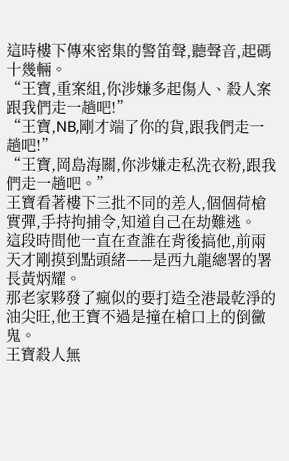這時樓下傳來密集的警笛聲,聽聲音,起碼十幾輛。
“王寶,重案組,你涉嫌多起傷人、殺人案跟我們走一趟吧!”
“王寶,NB,剛才端了你的貨,跟我們走一趟吧!”
“王寶,岡島海關,你涉嫌走私洗衣粉,跟我們走一趟吧。”
王寶看著樓下三批不同的差人,個個荷槍實彈,手持拘捕令,知道自己在劫難逃。
這段時間他一直在查誰在背後搞他,前兩天才剛摸到點頭緒——是西九龍總署的署長黃炳耀。
那老家夥發了瘋似的要打造全港最乾淨的油尖旺,他王寶不過是撞在槍口上的倒黴鬼。
王寶殺人無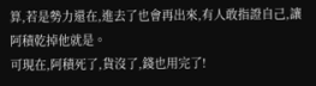算,若是勢力還在,進去了也會再出來,有人敢指證自己,讓阿積乾掉他就是。
可現在,阿積死了,貨沒了,錢也用完了!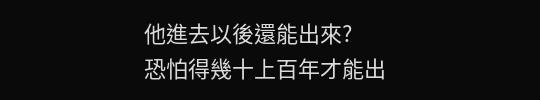他進去以後還能出來?
恐怕得幾十上百年才能出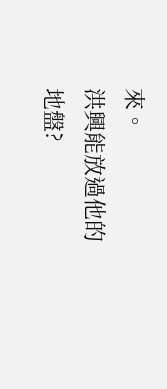來。
洪興能放過他的地盤?